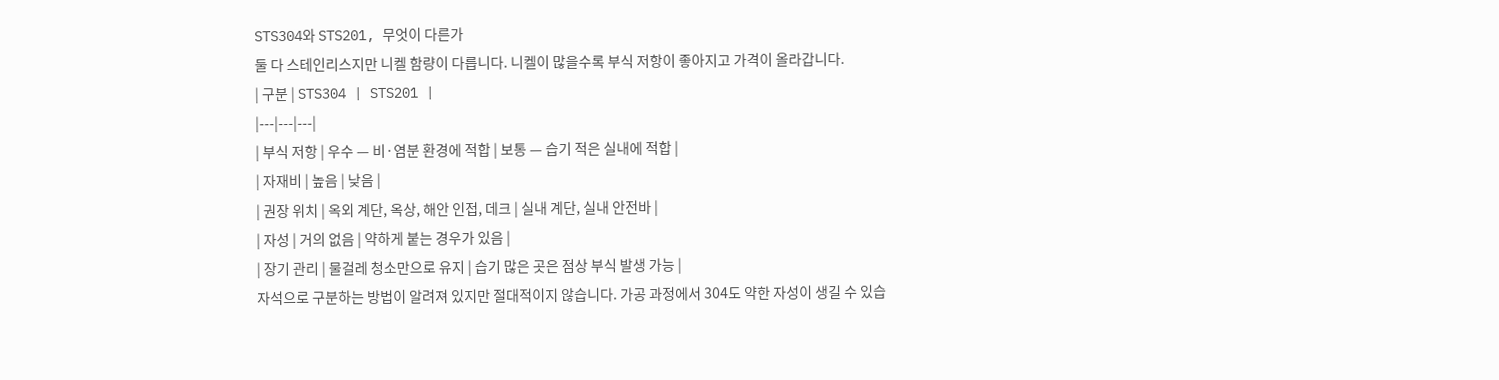STS304와 STS201, 무엇이 다른가
둘 다 스테인리스지만 니켈 함량이 다릅니다. 니켈이 많을수록 부식 저항이 좋아지고 가격이 올라갑니다.
| 구분 | STS304 | STS201 |
|---|---|---|
| 부식 저항 | 우수 — 비·염분 환경에 적합 | 보통 — 습기 적은 실내에 적합 |
| 자재비 | 높음 | 낮음 |
| 권장 위치 | 옥외 계단, 옥상, 해안 인접, 데크 | 실내 계단, 실내 안전바 |
| 자성 | 거의 없음 | 약하게 붙는 경우가 있음 |
| 장기 관리 | 물걸레 청소만으로 유지 | 습기 많은 곳은 점상 부식 발생 가능 |
자석으로 구분하는 방법이 알려져 있지만 절대적이지 않습니다. 가공 과정에서 304도 약한 자성이 생길 수 있습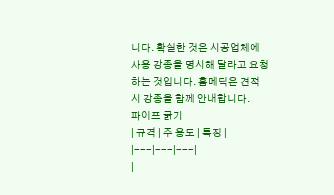니다. 확실한 것은 시공업체에 사용 강종을 명시해 달라고 요청하는 것입니다. 홈메딕은 견적 시 강종을 함께 안내합니다.
파이프 굵기
| 규격 | 주 용도 | 특징 |
|---|---|---|
|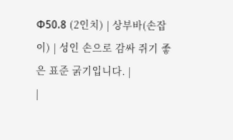Φ50.8 (2인치) | 상부바(손잡이) | 성인 손으로 감싸 쥐기 좋은 표준 굵기입니다. |
|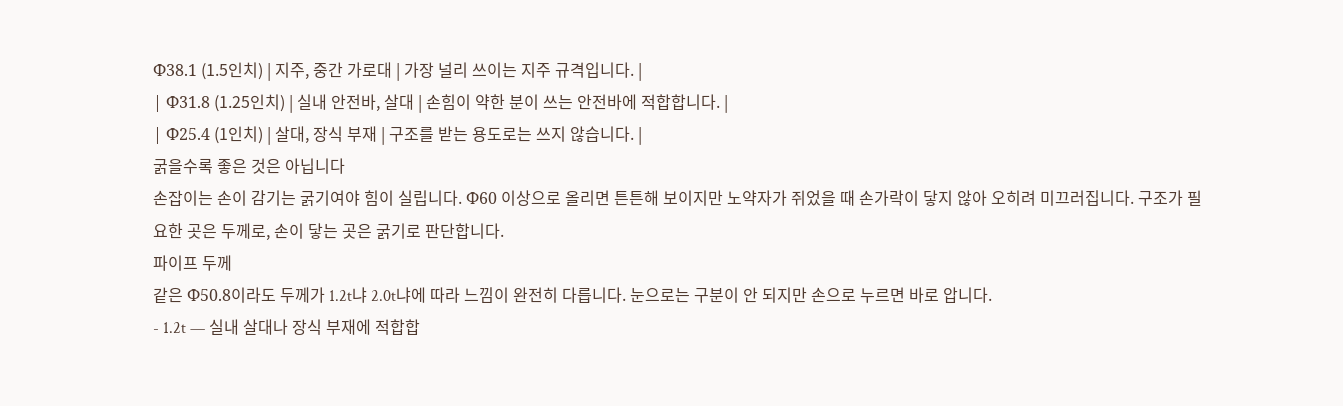Φ38.1 (1.5인치) | 지주, 중간 가로대 | 가장 널리 쓰이는 지주 규격입니다. |
| Φ31.8 (1.25인치) | 실내 안전바, 살대 | 손힘이 약한 분이 쓰는 안전바에 적합합니다. |
| Φ25.4 (1인치) | 살대, 장식 부재 | 구조를 받는 용도로는 쓰지 않습니다. |
굵을수록 좋은 것은 아닙니다
손잡이는 손이 감기는 굵기여야 힘이 실립니다. Φ60 이상으로 올리면 튼튼해 보이지만 노약자가 쥐었을 때 손가락이 닿지 않아 오히려 미끄러집니다. 구조가 필요한 곳은 두께로, 손이 닿는 곳은 굵기로 판단합니다.
파이프 두께
같은 Φ50.8이라도 두께가 1.2t냐 2.0t냐에 따라 느낌이 완전히 다릅니다. 눈으로는 구분이 안 되지만 손으로 누르면 바로 압니다.
- 1.2t — 실내 살대나 장식 부재에 적합합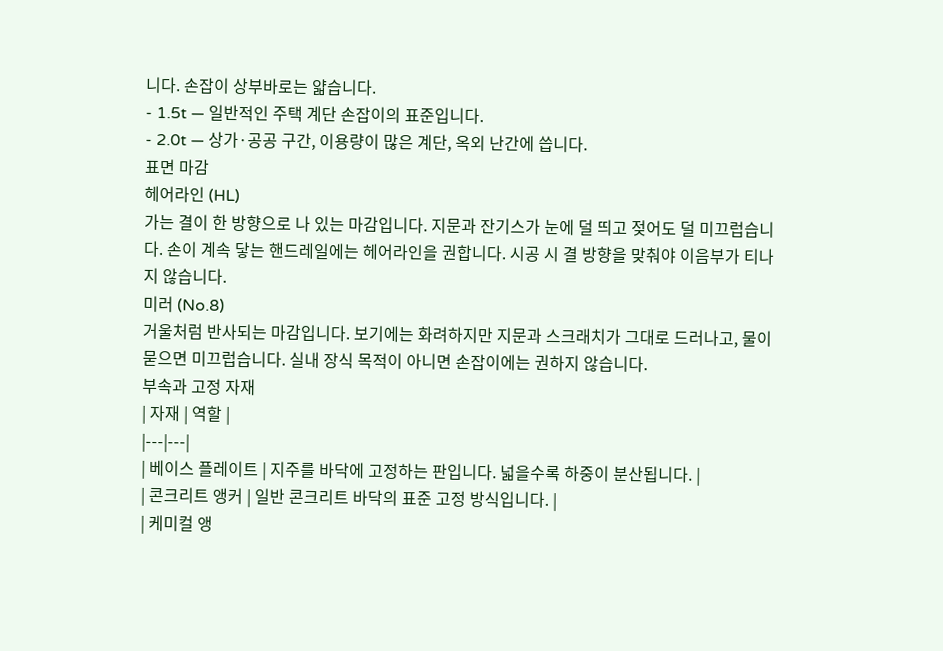니다. 손잡이 상부바로는 얇습니다.
- 1.5t — 일반적인 주택 계단 손잡이의 표준입니다.
- 2.0t — 상가·공공 구간, 이용량이 많은 계단, 옥외 난간에 씁니다.
표면 마감
헤어라인 (HL)
가는 결이 한 방향으로 나 있는 마감입니다. 지문과 잔기스가 눈에 덜 띄고 젖어도 덜 미끄럽습니다. 손이 계속 닿는 핸드레일에는 헤어라인을 권합니다. 시공 시 결 방향을 맞춰야 이음부가 티나지 않습니다.
미러 (No.8)
거울처럼 반사되는 마감입니다. 보기에는 화려하지만 지문과 스크래치가 그대로 드러나고, 물이 묻으면 미끄럽습니다. 실내 장식 목적이 아니면 손잡이에는 권하지 않습니다.
부속과 고정 자재
| 자재 | 역할 |
|---|---|
| 베이스 플레이트 | 지주를 바닥에 고정하는 판입니다. 넓을수록 하중이 분산됩니다. |
| 콘크리트 앵커 | 일반 콘크리트 바닥의 표준 고정 방식입니다. |
| 케미컬 앵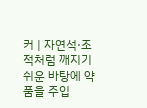커 | 자연석·조적처럼 깨지기 쉬운 바탕에 약품을 주입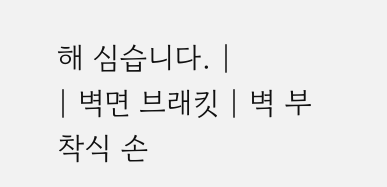해 심습니다. |
| 벽면 브래킷 | 벽 부착식 손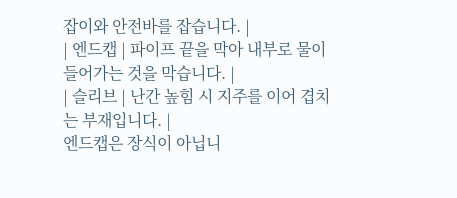잡이와 안전바를 잡습니다. |
| 엔드캡 | 파이프 끝을 막아 내부로 물이 들어가는 것을 막습니다. |
| 슬리브 | 난간 높힘 시 지주를 이어 겹치는 부재입니다. |
엔드캡은 장식이 아닙니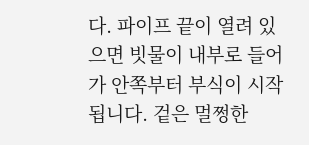다. 파이프 끝이 열려 있으면 빗물이 내부로 들어가 안쪽부터 부식이 시작됩니다. 겉은 멀쩡한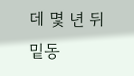데 몇 년 뒤 밑동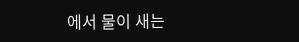에서 물이 새는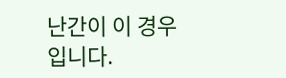난간이 이 경우입니다.